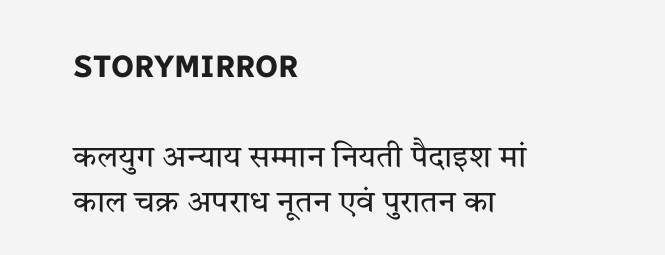STORYMIRROR

कलयुग अन्याय सम्मान नियती पैदाइश मां काल चक्र अपराध नूतन एवं पुरातन का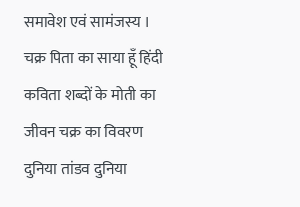समावेश एवं सामंजस्य । चक्र पिता का साया हूँ हिंदी कविता शब्दों के मोती का जीवन चक्र का विवरण दुनिया तांडव दुनिया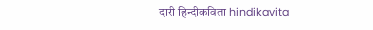दारी हिन्दीकविता hindikavita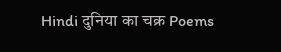Hindi दुनिया का चक्र Poems